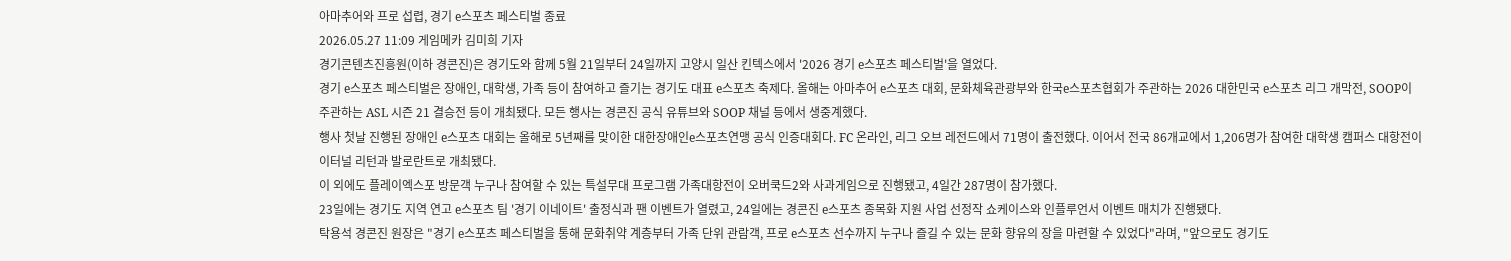아마추어와 프로 섭렵, 경기 e스포츠 페스티벌 종료
2026.05.27 11:09 게임메카 김미희 기자
경기콘텐츠진흥원(이하 경콘진)은 경기도와 함께 5월 21일부터 24일까지 고양시 일산 킨텍스에서 '2026 경기 e스포츠 페스티벌'을 열었다.
경기 e스포츠 페스티벌은 장애인, 대학생, 가족 등이 참여하고 즐기는 경기도 대표 e스포츠 축제다. 올해는 아마추어 e스포츠 대회, 문화체육관광부와 한국e스포츠협회가 주관하는 2026 대한민국 e스포츠 리그 개막전, SOOP이 주관하는 ASL 시즌 21 결승전 등이 개최됐다. 모든 행사는 경콘진 공식 유튜브와 SOOP 채널 등에서 생중계했다.
행사 첫날 진행된 장애인 e스포츠 대회는 올해로 5년째를 맞이한 대한장애인e스포츠연맹 공식 인증대회다. FC 온라인, 리그 오브 레전드에서 71명이 출전했다. 이어서 전국 86개교에서 1,206명가 참여한 대학생 캠퍼스 대항전이 이터널 리턴과 발로란트로 개최됐다.
이 외에도 플레이엑스포 방문객 누구나 참여할 수 있는 특설무대 프로그램 가족대항전이 오버쿡드2와 사과게임으로 진행됐고, 4일간 287명이 참가했다.
23일에는 경기도 지역 연고 e스포츠 팀 '경기 이네이트' 출정식과 팬 이벤트가 열렸고, 24일에는 경콘진 e스포츠 종목화 지원 사업 선정작 쇼케이스와 인플루언서 이벤트 매치가 진행됐다.
탁용석 경콘진 원장은 "경기 e스포츠 페스티벌을 통해 문화취약 계층부터 가족 단위 관람객, 프로 e스포츠 선수까지 누구나 즐길 수 있는 문화 향유의 장을 마련할 수 있었다"라며, "앞으로도 경기도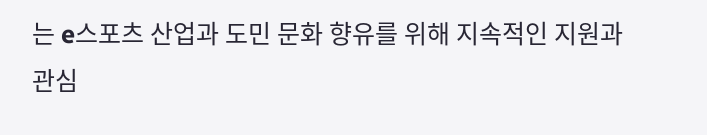는 e스포츠 산업과 도민 문화 향유를 위해 지속적인 지원과 관심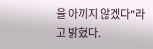을 아끼지 않겠다"라고 밝혔다.